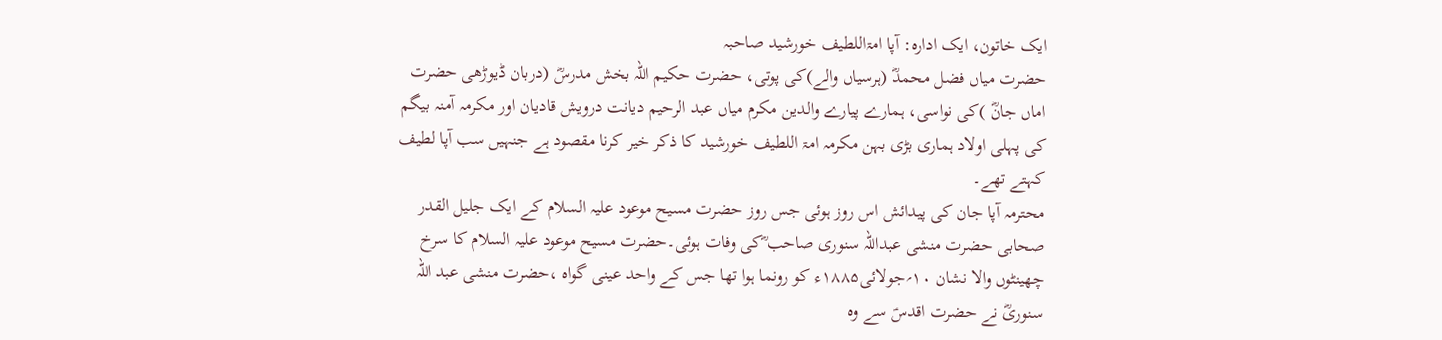ایک خاتون، ایک ادارہ: آپا امۃاللطیف خورشید صاحبہ
حضرت میاں فضل محمدؓ (ہرسیاں والے)کی پوتی، حضرت حکیم اللہ بخش مدرسؓ (دربان ڈیوڑھی حضرت اماں جانؓ )کی نواسی، ہمارے پیارے والدین مکرم میاں عبد الرحیم دیانت درویش قادیان اور مکرمہ آمنہ بیگم کی پہلی اولاد ہماری بڑی بہن مکرمہ امۃ اللطیف خورشید کا ذکر خیر کرنا مقصود ہے جنہیں سب آپا لطیف کہتے تھے۔
محترمہ آپا جان کی پیدائش اس روز ہوئی جس روز حضرت مسیح موعود علیہ السلام کے ایک جلیل القدر صحابی حضرت منشی عبداللہ سنوری صاحب ؓکی وفات ہوئی۔حضرت مسیح موعود علیہ السلام کا سرخ چھینٹوں والا نشان ۱۰؍جولائی۱۸۸۵ء کو رونما ہوا تھا جس کے واحد عینی گواہ ،حضرت منشی عبد اللہ سنوریؓ نے حضرت اقدسؑ سے وہ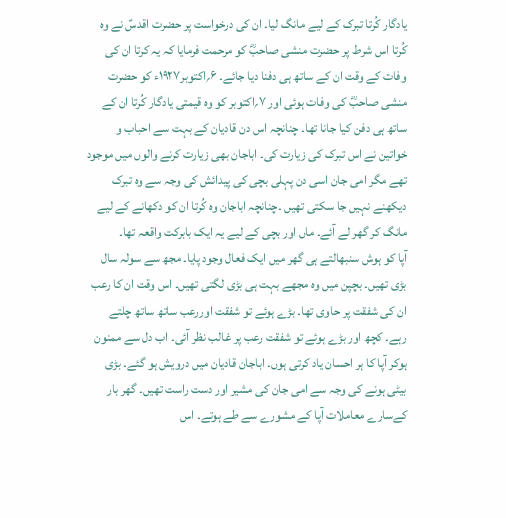یادگار کُرتا تبرک کے لیے مانگ لیا۔ ان کی درخواست پر حضرت اقدسؑ نے وہ کُرتا اس شرط پر حضرت منشی صاحبؓ کو مرحمت فرمایا کہ یہ کرتا ان کی وفات کے وقت ان کے ساتھ ہی دفنا دیا جائے۔ ۶؍اکتوبر۱۹۲۷ء کو حضرت منشی صاحبؓ کی وفات ہوئی اور ۷؍اکتوبر کو وہ قیمتی یادگار کُرتا ان کے ساتھ ہی دفن کیا جانا تھا۔ چنانچہ اس دن قادیان کے بہت سے احباب و خواتین نے اس تبرک کی زیارت کی۔ اباجان بھی زیارت کرنے والوں میں موجود تھے مگر امی جان اسی دن پہلی بچی کی پیدائش کی وجہ سے وہ تبرک دیکھنے نہیں جا سکتی تھیں ۔چنانچہ اباجان وہ کُرتا ان کو دکھانے کے لیے مانگ کر گھر لے آئے۔ ماں اور بچی کے لیے یہ ایک بابرکت واقعہ تھا۔
آپا کو ہوش سنبھالتے ہی گھر میں ایک فعال وجود پایا۔ مجھ سے سولہ سال بڑی تھیں۔ بچپن میں وہ مجھے بہت ہی بڑی لگتی تھیں۔ اس وقت ان کا رعب ان کی شفقت پر حاوی تھا۔ بڑے ہوئے تو شفقت اوررعب ساتھ ساتھ چلتے رہے۔ کچھ اور بڑے ہوئے تو شفقت رعب پر غالب نظر آئی۔ اب دل سے ممنون ہوکر آپا کا ہر احسان یاد کرتی ہوں۔ اباجان قادیان میں درویش ہو گئے۔ بڑی بیٹی ہونے کی وجہ سے امی جان کی مشیر اور دست راست تھیں۔ گھر بار کےسارے معاملات آپا کے مشورے سے طے ہوتے۔ اس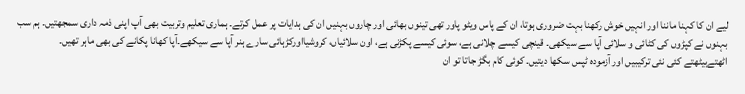لیے ان کا کہنا ماننا اور انہیں خوش رکھنا بہت ضروری ہوتا، ان کے پاس ویٹو پاور تھی تینوں بھائی اور چاروں بہنیں ان کی ہدایات پر عمل کرتے۔ ہماری تعلیم وتربیت بھی آپ اپنی ذمہ داری سمجھتیں۔ ہم سب بہنوں نے کپڑوں کی کٹائی و سلائی آپا سے سیکھی۔ قینچی کیسے چلانی ہے، سوئی کیسے پکڑنی ہے، اون سلائیاں، کروشیااورکڑہائی سارے ہنر آپا سے سیکھے۔آپا کھانا پکانے کی بھی ماہر تھیں۔ اٹھتےبیٹھتے کئی نئی ترکیبیں اور آزمودہ ٹپس سکھا دیتیں۔ کوئی کام بگڑ جاتا تو ان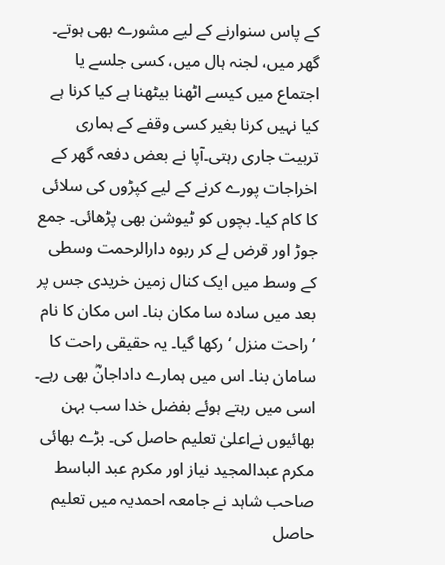کے پاس سنوارنے کے لیے مشورے بھی ہوتے۔ گھر میں، لجنہ ہال میں، کسی جلسے یا اجتماع میں کیسے اٹھنا بیٹھنا ہے کیا کرنا ہے کیا نہیں کرنا بغیر کسی وقفے کے ہماری تربیت جاری رہتی۔آپا نے بعض دفعہ گھر کے اخراجات پورے کرنے کے لیے کپڑوں کی سلائی کا کام کیا۔ بچوں کو ٹیوشن بھی پڑھائی۔ جمع جوڑ اور قرض لے کر ربوہ دارالرحمت وسطی کے وسط میں ایک کنال زمین خریدی جس پر بعد میں سادہ سا مکان بنا۔ اس مکان کا نام ’راحت منزل ‘ رکھا گیا۔ یہ حقیقی راحت کا سامان بنا۔ اس میں ہمارے داداجانؓ بھی رہے۔ اسی میں رہتے ہوئے بفضل خدا سب بہن بھائیوں نےاعلیٰ تعلیم حاصل کی۔ بڑے بھائی مکرم عبدالمجید نیاز اور مکرم عبد الباسط صاحب شاہد نے جامعہ احمدیہ میں تعلیم حاصل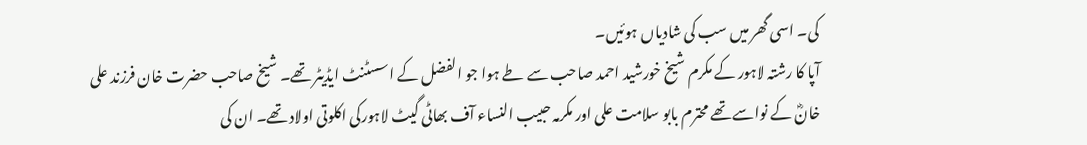کی۔ اسی گھر میں سب کی شادیاں ہوئیں۔
آپا کا رشتہ لاہور کے مکرم شیخ خورشید احمد صاحب سے طے ہوا جو الفضل کے اسسٹنٹ ایڈیٹر تھے۔ شیخ صاحب حضرت خان فرزند علی خانؓ کے نواسے تھے محترم بابو سلامت علی اور مکرمہ حبیب النساء آف بھاٹی گیٹ لاہورکی اکلوتی اولاد تھے۔ ان کی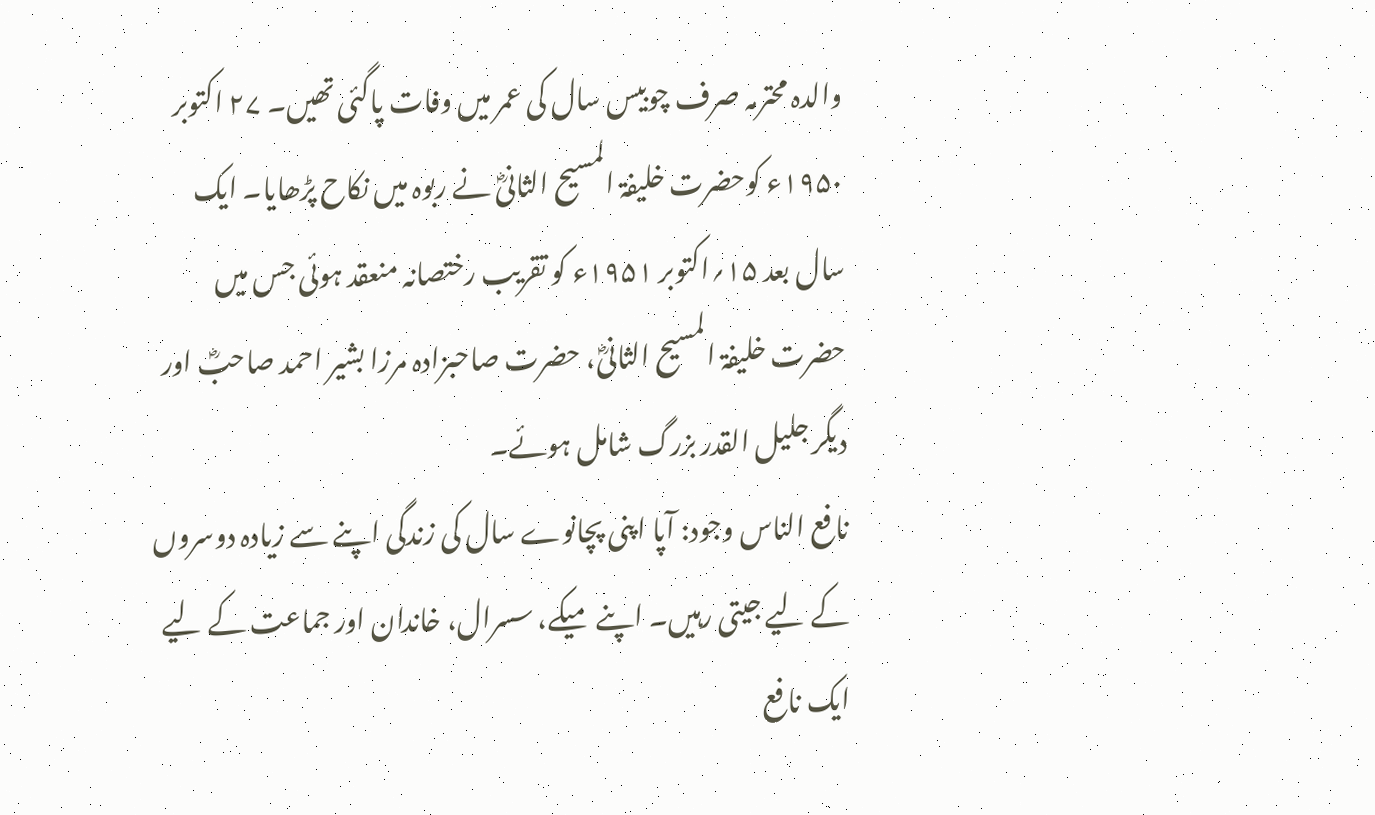والدہ محترمہ صرف چوبیس سال کی عمر میں وفات پاگئی تھیں۔ ۲۷ اکتوبر ۱۹۵۰ء کوحضرت خلیفۃ المسیح الثانیؓ نے ربوہ میں نکاح پڑھایا۔ ایک سال بعد ۱۵؍اکتوبر ۱۹۵۱ء کو تقریب رختصانہ منعقد ہوئی جس میں حضرت خلیفۃ المسیح الثانیؓ، حضرت صاحبزادہ مرزا بشیر احمد صاحبؓ اور دیگر جلیل القدر بزرگ شامل ہوئے۔
نافع الناس وجود: آپا اپنی پچانوے سال کی زندگی اپنے سے زیادہ دوسروں کے لیے جیتی رہیں۔ اپنے میکے، سسرال، خاندان اور جماعت کے لیے ایک نافع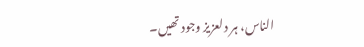الناس، ہر دلعزیز وجود تھیں۔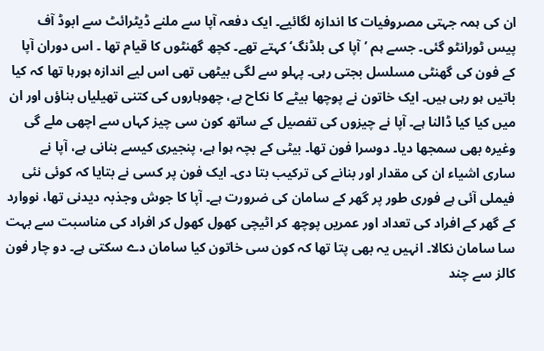ان کی ہمہ جہتی مصروفیات کا اندازہ لگائیے۔ ایک دفعہ آپا سے ملنے ڈیٹرائٹ سے ابوڈ آف پیس ٹورانٹو گئی۔ جسے ہم ’آپا کی بلڈنگ‘ کہتے تھے۔ کچھ گھنٹوں کا قیام تھا ۔ اس دوران آپا کے فون کی گھنٹی مسلسل بجتی رہی۔ پہلو سے لگی بیٹھی تھی اس لیے اندازہ ہورہا تھا کہ کیا باتیں ہو رہی ہیں۔ ایک خاتون نے پوچھا بیٹے کا نکاح ہے، چھوہاروں کی کتنی تھیلیاں بناؤں اور ان میں کیا کیا ڈالنا ہے۔ آپا نے چیزوں کی تفصیل کے ساتھ کون سی چیز کہاں سے اچھی ملے گی وغیرہ بھی سمجھا دیا۔ دوسرا فون تھا۔ بیٹی کے بچہ ہوا ہے، پنجیری کیسے بنانی ہے، آپا نے ساری اشیاء ان کی مقدار اور بنانے کی ترکیب بتا دی۔ ایک فون پر کسی نے بتایا کہ کوئی نئی فیملی آئی ہے فوری طور پر گھر کے سامان کی ضرورت ہے۔ آپا کا جوش وجذبہ دیدنی تھا، نووارد کے گھر کے افراد کی تعداد اور عمریں پوچھ کر اٹیچی کھول کھول کر افراد کی مناسبت سے بہت سا سامان نکالا۔ انہیں یہ بھی پتا تھا کہ کون سی خاتون کیا سامان دے سکتی ہے۔ دو چار فون کالز سے چند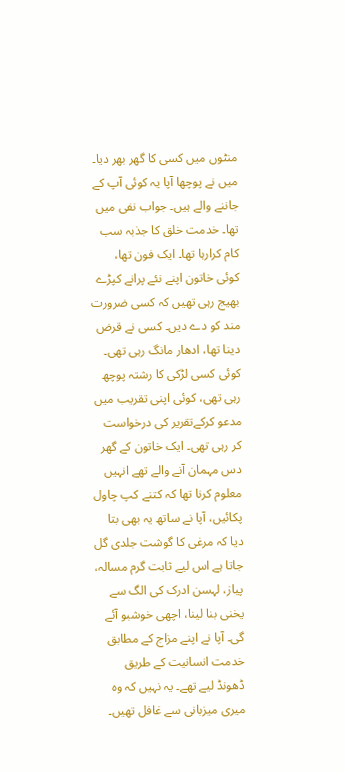منٹوں میں کسی کا گھر بھر دیا۔ میں نے پوچھا آپا یہ کوئی آپ کے جاننے والے ہیں۔ جواب نفی میں تھا۔ خدمت خلق کا جذبہ سب کام کرارہا تھا۔ ایک فون تھا، کوئی خاتون اپنے نئے پرانے کپڑے بھیج رہی تھیں کہ کسی ضرورت مند کو دے دیں۔ کسی نے قرض دینا تھا، ادھار مانگ رہی تھی۔ کوئی کسی لڑکی کا رشتہ پوچھ رہی تھی، کوئی اپنی تقریب میں مدعو کرکےتقریر کی درخواست کر رہی تھی۔ ایک خاتون کے گھر دس مہمان آنے والے تھے انہیں معلوم کرنا تھا کہ کتنے کپ چاول پکائیں، آپا نے ساتھ یہ بھی بتا دیا کہ مرغی کا گوشت جلدی گل جاتا ہے اس لیے ثابت گرم مسالہ، پیاز، لہسن ادرک کی الگ سے یخنی بنا لینا، اچھی خوشبو آئے گی۔ آپا نے اپنے مزاج کے مطابق خدمت انسانیت کے طریق ڈھونڈ لیے تھے۔ یہ نہیں کہ وہ میری میزبانی سے غافل تھیں۔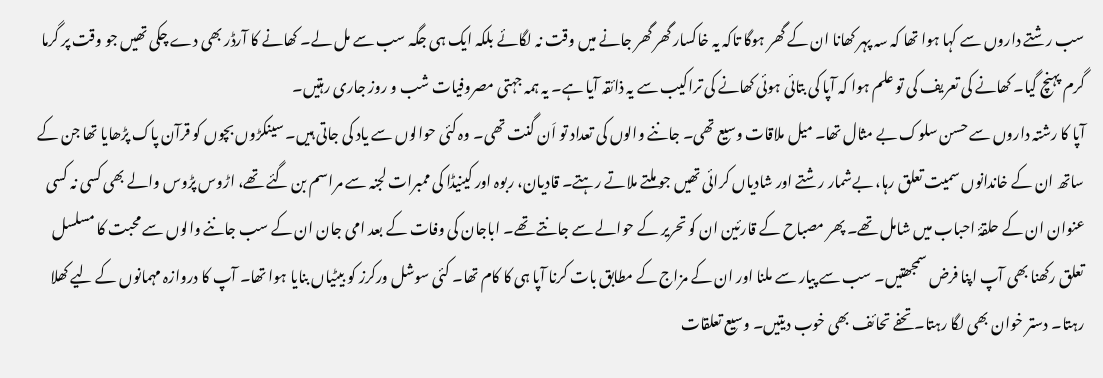سب رشتے داروں سے کہا ہوا تھا کہ سہ پہر کھانا ان کے گھر ہوگا تاکہ یہ خاکسار گھر گھر جانے میں وقت نہ لگائے بلکہ ایک ہی جگہ سب سے مل لے۔ کھانے کا آرڈر بھی دے چکی تھیں جو وقت پر گرما گرم پہنچ گیا۔ کھانے کی تعریف کی تو علم ہوا کہ آپا کی بتائی ہوئی کھانے کی تراکیب سے یہ ذائقہ آیا ہے۔ یہ ہمہ جہتی مصروفیات شب و روز جاری رہتیں۔
آپا کا رشتہ داروں سے حسن سلوک بے مثال تھا۔ میل ملاقات وسیع تھی۔ جاننے والوں کی تعداد تو اَن گنت تھی۔ وہ کئی حوالوں سے یاد کی جاتی ہیں۔ سینکڑوں بچوں کو قرآن پاک پڑھایا تھا جن کے ساتھ ان کے خاندانوں سمیت تعلق رہا، بےشمار رشتے اور شادیاں کرائی تھیں جو ملتے ملاتے رہتے۔ قادیان، ربوہ اور کینیڈا کی ممبرات لجنہ سے مراسم بن گئے تھے، اڑوس پڑوس والے بھی کسی نہ کسی عنوان ان کے حلقۂ احباب میں شامل تھے۔ پھر مصباح کے قارئین ان کو تحریر کے حوالے سے جانتے تھے۔ اباجان کی وفات کے بعد امی جان ان کے سب جاننے والوں سے محبت کا مسلسل تعلق رکھنا بھی آپ اپنا فرض سمجھتیں۔ سب سے پیار سے ملنا اور ان کے مزاج کے مطابق بات کرنا آپا ہی کا کام تھا۔ کئی سوشل ورکرز کو بیٹیاں بنایا ہوا تھا۔ آپ کا دروازہ مہمانوں کے لیے کھلا رہتا۔ دستر خوان بھی لگا رہتا۔ تحفے تحائف بھی خوب دیتیں۔ وسیع تعلقات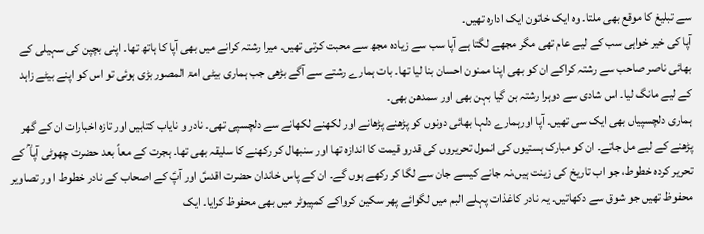سے تبلیغ کا موقع بھی ملتا۔ وہ ایک خاتون ایک ادارہ تھیں۔
آپا کی خیر خواہی سب کے لیے عام تھی مگر مجھے لگتا ہے آپا سب سے زیادہ مجھ سے محبت کرتی تھیں۔ میرا رشتہ کرانے میں بھی آپا کا ہاتھ تھا۔ اپنی بچپن کی سہیلی کے بھائی ناصر صاحب سے رشتہ کراکے ان کو بھی اپنا ممنون احسان بنا لیا تھا۔ بات ہمارے رشتے سے آگے بڑھی جب ہماری بیٹی امۃ المصور بڑی ہوئی تو اس کو اپنے بیٹے زاہد کے لیے مانگ لیا۔ اس شادی سے دوہرا رشتہ بن گیا بہن بھی اور سمدھن بھی۔
ہماری دلچسپیاں بھی ایک سی تھیں۔ آپا اورہمارے دلہا بھائی دونوں کو پڑھنے پڑھانے اور لکھنے لکھانے سے دلچسپی تھی۔ نادر و نایاب کتابیں اور تازہ اخبارات ان کے گھر پڑھنے کے لیے مل جاتے۔ ان کو مبارک ہستیوں کی انمول تحریروں کی قدرو قیمت کا اندازہ تھا اور سنبھال کر رکھنے کا سلیقہ بھی تھا۔ ہجرت کے معاً بعد حضرت چھوٹی آپا ؒ کے تحریر کردہ خطوط، جو اب تاریخ کی زینت ہیں،نہ جانے کیسے جان سے لگا کر رکھے ہوں گے۔ ان کے پاس خاندان حضرت اقدسؑ اور آپؑ کے اصحاب کے نادر خطوط ا ور تصاویر محفوظ تھیں جو شوق سے دکھاتیں۔ یہ نادر کاغذات پہلے البم میں لگوائے پھر سکین کرواکے کمپیوٹر میں بھی محفوظ کرایا۔ ایک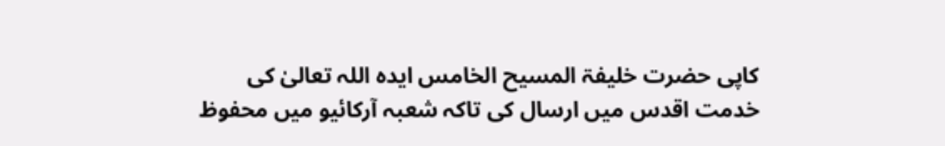کاپی حضرت خلیفۃ المسیح الخامس ایدہ اللہ تعالیٰ کی خدمت اقدس میں ارسال کی تاکہ شعبہ آرکائیو میں محفوظ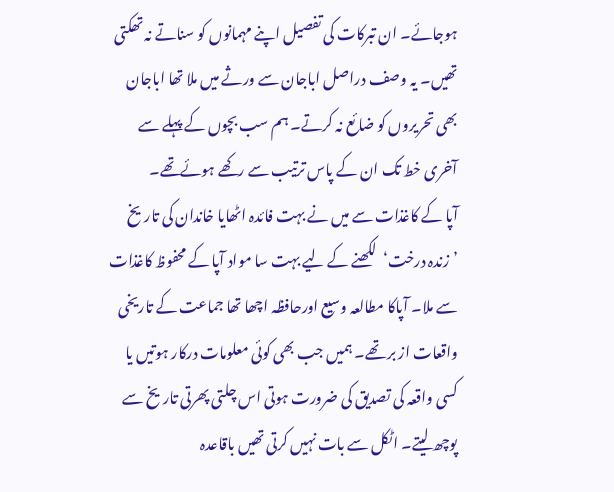ہوجائے۔ ان تبرکات کی تفصیل اپنے مہمانوں کو سناتے نہ تھکتی تھیں۔ یہ وصف دراصل اباجان سے ورثے میں ملا تھا اباجان بھی تحریروں کو ضائع نہ کرتے۔ ہم سب بچوں کے پہلے سے آخری خط تک ان کے پاس ترتیب سے رکھے ہوئےتھے۔
آپا کے کاغذات سے میں نے بہت فائدہ اٹھایا خاندان کی تاریخ ’زندہ درخت‘لکھنے کے لیے بہت سا مواد آپا کے محفوظ کاغذات سے ملا۔ آپاکا مطالعہ وسیع اورحافظہ اچھا تھا جماعت کے تاریخی واقعات از بر تھے۔ ہمیں جب بھی کوئی معلومات درکار ہوتیں یا کسی واقعہ کی تصدیق کی ضرورت ہوتی اس چلتی پھرتی تاریخ سے پوچھ لیتے۔ اٹکل سے بات نہیں کرتی تھیں باقاعدہ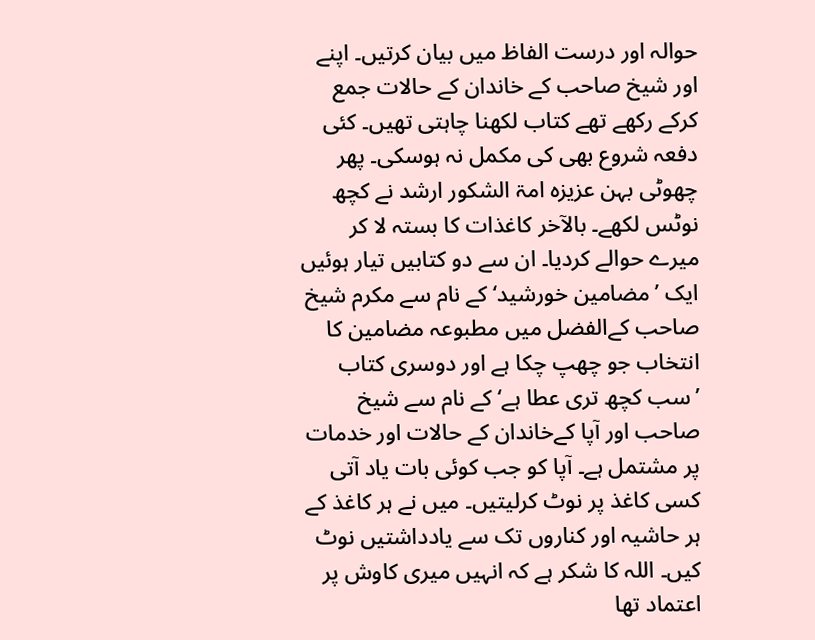حوالہ اور درست الفاظ میں بیان کرتیں۔ اپنے اور شیخ صاحب کے خاندان کے حالات جمع کرکے رکھے تھے کتاب لکھنا چاہتی تھیں۔ کئی دفعہ شروع بھی کی مکمل نہ ہوسکی۔ پھر چھوٹی بہن عزیزہ امۃ الشکور ارشد نے کچھ نوٹس لکھے۔ بالآخر کاغذات کا بستہ لا کر میرے حوالے کردیا۔ ان سے دو کتابیں تیار ہوئیں ایک ’مضامین خورشید‘ کے نام سے مکرم شیخ صاحب کےالفضل میں مطبوعہ مضامین کا انتخاب جو چھپ چکا ہے اور دوسری کتاب ’سب کچھ تری عطا ہے‘ کے نام سے شیخ صاحب اور آپا کےخاندان کے حالات اور خدمات پر مشتمل ہے۔ آپا کو جب کوئی بات یاد آتی کسی کاغذ پر نوٹ کرلیتیں۔ میں نے ہر کاغذ کے ہر حاشیہ اور کناروں تک سے یادداشتیں نوٹ کیں۔ اللہ کا شکر ہے کہ انہیں میری کاوش پر اعتماد تھا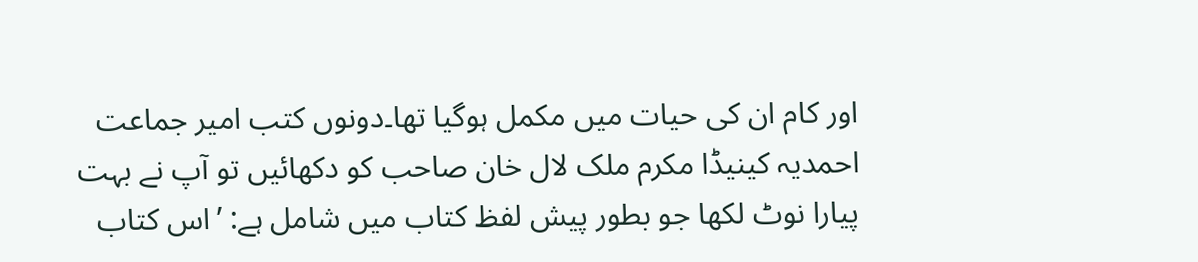اور کام ان کی حیات میں مکمل ہوگیا تھا۔دونوں کتب امیر جماعت احمدیہ کینیڈا مکرم ملک لال خان صاحب کو دکھائیں تو آپ نے بہت پیارا نوٹ لکھا جو بطور پیش لفظ کتاب میں شامل ہے: ’اس کتاب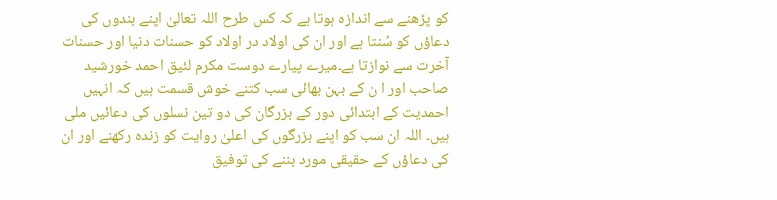کو پڑھنے سے اندازہ ہوتا ہے کہ کس طرح اللہ تعالیٰ اپنے بندوں کی دعاؤں کو سُنتا ہے اور ان کی اولاد در اولاد کو حسنات دنیا اور حسنات آخرت سے نوازتا ہے۔میرے پیارے دوست مکرم لئیق احمد خورشید صاحب اور ا ن کے بہن بھائی سب کتنے خوش قسمت ہیں کہ انہیں احمدیت کے ابتدائی دور کے بزرگان کی دو تین نسلوں کی دعائیں ملی ہیں۔ اللہ ان سب کو اپنے بزرگوں کی اعلیٰ روایت کو زندہ رکھنے اور ان کی دعاؤں کے حقیقی مورد بننے کی توفیق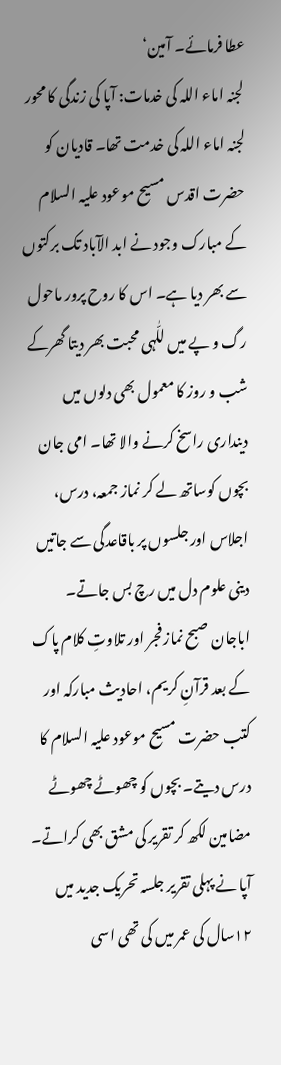عطا فرمائے۔ آمین‘
لجنہ اماء اللہ کی خدمات: آپا کی زندگی کا محور لجنہ اماء اللہ کی خدمت تھا۔ قادیان کو حضرت اقدس مسیح موعود علیہ السلام کے مبارک وجود نے ابد الآباد تک برکتوں سے بھر دیا ہے۔ اس کا روح پرور ماحول رگ و پے میں للّٰہی محبت بھر دیتا گھرکے شب و روز کا معمول بھی دلوں میں دینداری راسخ کرنے والا تھا۔ امی جان بچوں کوساتھ لے کر نماز جمعہ، درس، اجلاس اور جلسوں پر باقاعدگی سے جاتیں دینی علوم دل میں رچ بس جاتے۔ اباجان صبح نماز فجر اور تلاوتِ کلام پاک کے بعد قرآنِ کریم، احادیث مبارکہ اور کتب حضرت مسیح موعود علیہ السلام کا درس دیتے۔ بچوں کو چھوٹے چھوٹے مضامین لکھ کر تقریر کی مشق بھی کراتے۔ آپا نے پہلی تقریر جلسہ تحریک جدید میں ۱۲سال کی عمر میں کی تھی اسی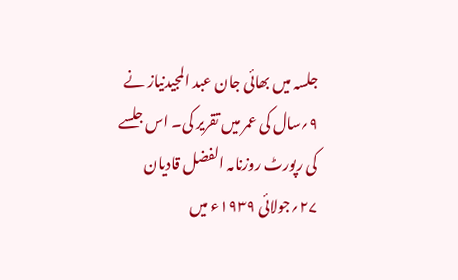جلسہ میں بھائی جان عبد المجیدنیاز نے ۹؍سال کی عمر میں تقریر کی۔ اس جلسے کی رپورٹ روزنامہ الفضل قادیان ۲۷؍جولائی ۱۹۳۹ء میں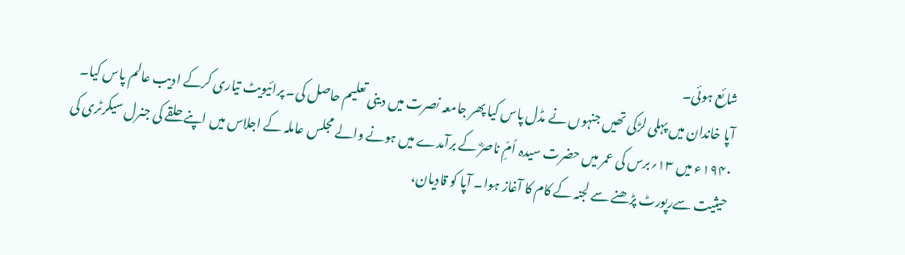شائع ہوئی۔
آپا خاندان میں پہلی لڑکی تھیں جنہوں نے مڈل پاس کیا پھر جامعہ نصرت میں دینی تعلیم حاصل کی۔ پرائیویٹ تیاری کرکے ادیب عالم پاس کیا۔
۱۹۴۰ء میں ۱۳؍برس کی عمر میں حضرت سیدہ اُمِّ ناصرؓ کے برآمدے میں ہونے والے مجلس عاملہ کے اجلاس میں اپنے حلقے کی جنرل سیکرٹری کی حیثیت سےرپورٹ پڑھنے سے لجنہ کے کام کا آغاز ہوا۔ آپا کو قادیان،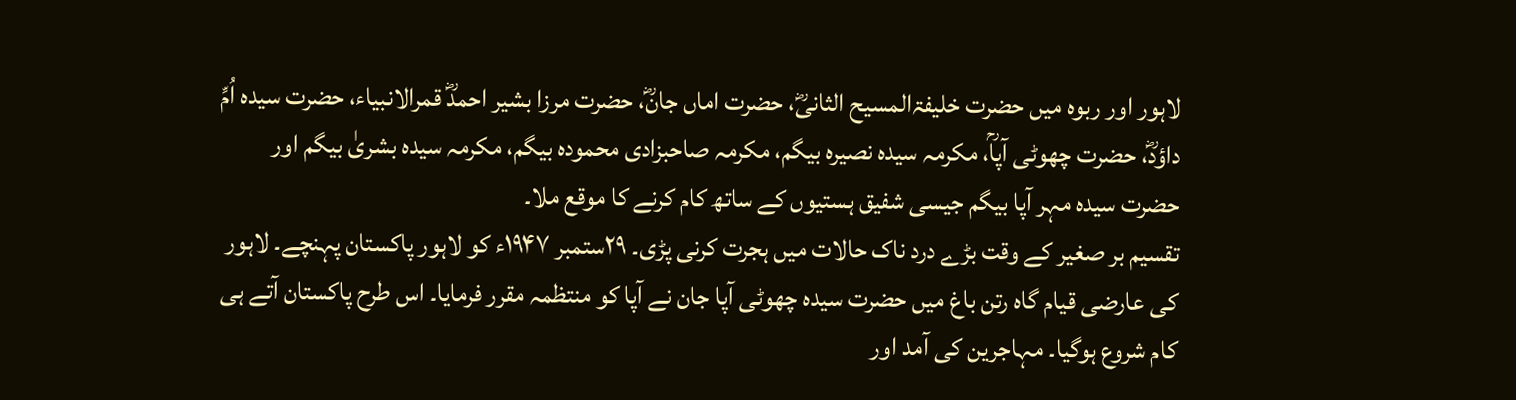لاہور اور ربوہ میں حضرت خلیفۃالمسیح الثانیؓ، حضرت اماں جانؓ، حضرت مرزا بشیر احمدؓ قمرالانبیاء، حضرت سیدہ اُمِّ داؤدؓ، حضرت چھوٹی آپاؒ، مکرمہ سیدہ نصیرہ بیگم، مکرمہ صاحبزادی محمودہ بیگم، مکرمہ سیدہ بشریٰ بیگم اور حضرت سیدہ مہر آپا بیگم جیسی شفیق ہستیوں کے ساتھ کام کرنے کا موقع ملا۔
تقسیم بر صغیر کے وقت بڑے درد ناک حالات میں ہجرت کرنی پڑی۔ ۲۹ستمبر ۱۹۴۷ء کو لاہور پاکستان پہنچے۔ لاہور کی عارضی قیام گاہ رتن باغ میں حضرت سیدہ چھوٹی آپا جان نے آپا کو منتظمہ مقرر فرمایا۔ اس طرح پاکستان آتے ہی کام شروع ہوگیا۔ مہاجرین کی آمد اور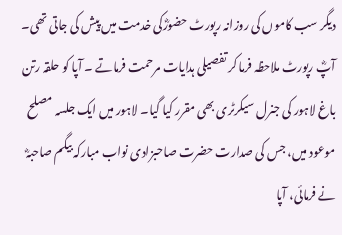دیگر سب کاموں کی روزانہ رپورٹ حضورؓکی خدمت میں پیش کی جاتی تھی۔ آپؓ رپورٹ ملاحظہ فرما کر تفصیلی ہدایات مرحمت فرماتے ۔ آپا کو حلقہ رتن باغ لاہور کی جنرل سیکرٹری بھی مقرر کیا گیا۔ لاہور میں ایک جلسہ مصلح موعود میں، جس کی صدارت حضرت صاحبزادی نواب مبارکہ بیگم صاحبہؓ نے فرمائی، آپا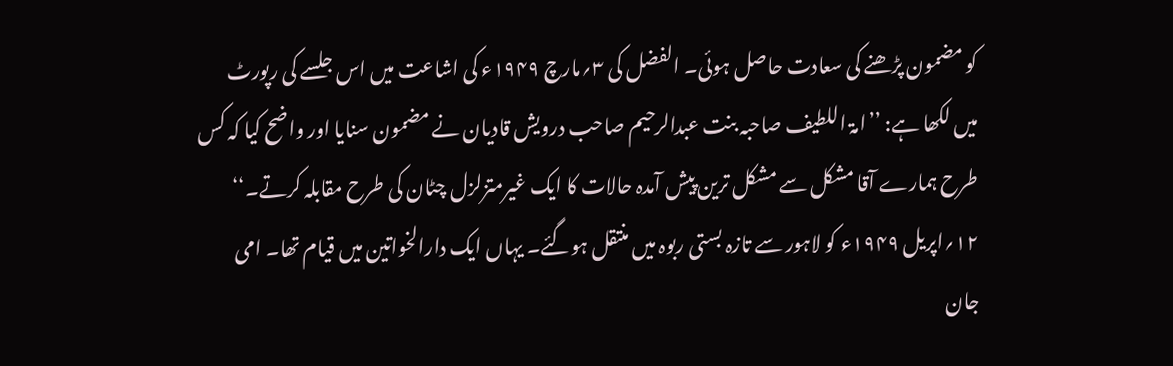کو مضمون پڑھنے کی سعادت حاصل ہوئی۔ الفضل کی ۳؍مارچ ۱۹۴۹ء کی اشاعت میں اس جلسے کی رپورٹ میں لکھا ہے: ’’امۃ اللطیف صاحبہ بنت عبدالرحیم صاحب درویش قادیان نے مضمون سنایا اور واضح کیا کہ کس طرح ہمارے آقا مشکل سے مشکل ترین پیش آمدہ حالات کا ایک غیرمتزلزل چٹان کی طرح مقابلہ کرتے۔‘‘
۱۲؍اپریل ۱۹۴۹ء کو لاہور سے تازہ بستی ربوہ میں منتقل ہوگئے۔ یہاں ایک دارالخواتین میں قیام تھا۔ امی جان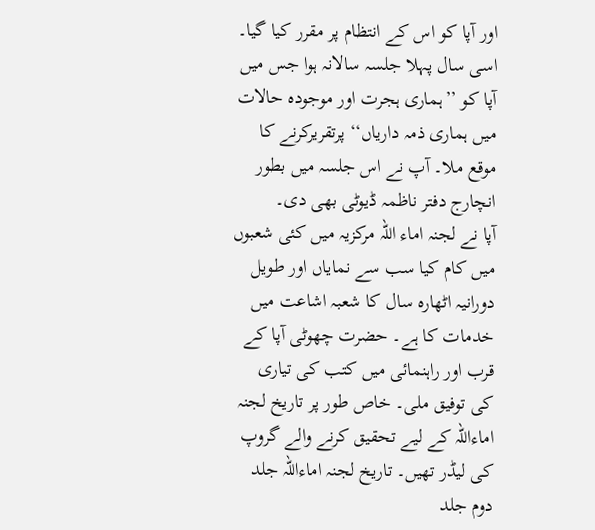اور آپا کو اس کے انتظام پر مقرر کیا گیا۔ اسی سال پہلا جلسہ سالانہ ہوا جس میں آپا کو ’’ہماری ہجرت اور موجودہ حالات میں ہماری ذمہ داریاں‘‘ پرتقریرکرنے کا موقع ملا۔ آپ نے اس جلسہ میں بطور انچارج دفتر ناظمہ ڈیوٹی بھی دی۔
آپا نے لجنہ اماء اللہ مرکزیہ میں کئی شعبوں میں کام کیا سب سے نمایاں اور طویل دورانیہ اٹھارہ سال کا شعبہ اشاعت میں خدمات کا ہے۔ حضرت چھوٹی آپا کے قرب اور راہنمائی میں کتب کی تیاری کی توفیق ملی۔ خاص طور پر تاریخ لجنہ اماءاللہ کے لیے تحقیق کرنے والے گروپ کی لیڈر تھیں۔ تاریخ لجنہ اماءاللہ جلد دوم جلد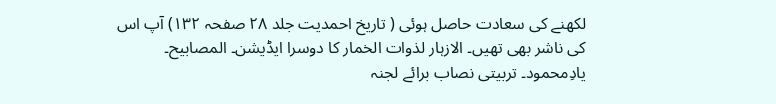لکھنے کی سعادت حاصل ہوئی ( تاریخ احمدیت جلد ۲۸ صفحہ ۱۳۲) آپ اس کی ناشر بھی تھیں۔ الازہار لذوات الخمار کا دوسرا ایڈیشن۔ المصابیح۔ یادِمحمود۔ تربیتی نصاب برائے لجنہ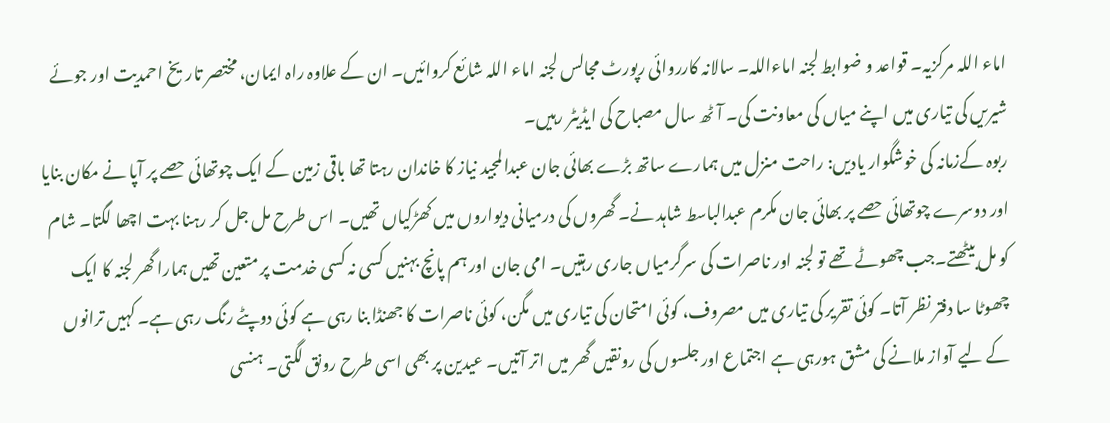اماء اللہ مرکزیہ۔ قواعد و ضوابط لجنہ اماءاللہ۔ سالانہ کارروائی رپورٹ مجالس لجنہ اماء اللہ شائع کروائیں۔ ان کے علاوہ راہ ایمان، مختصر تاریخ احمدیت اور جوئے شیریں کی تیاری میں اپنے میاں کی معاونت کی۔ آٹھ سال مصباح کی ایڈیٹر رہیں۔
ربوہ کےزمانہ کی خوشگوار یادیں: راحت منزل میں ہمارے ساتھ بڑے بھائی جان عبدالمجید نیاز کا خاندان رہتا تھا باقی زمین کے ایک چوتھائی حصے پر آپا نے مکان بنایا اور دوسرے چوتھائی حصے پر بھائی جان مکرم عبدالباسط شاہد نے۔ گھروں کی درمیانی دیواروں میں کھڑکیاں تھیں۔ اس طرح مل جل کر رہنا بہت اچھا لگتا۔ شام کو مل بیٹھتے۔جب چھوٹے تھے تو لجنہ اور ناصرات کی سرگرمیاں جاری رہتیں۔ امی جان اور ہم پانچ بہنیں کسی نہ کسی خدمت پر متعین تھیں ہمارا گھر لجنہ کا ایک چھوٹا سا دفتر نظر آتا۔ کوئی تقریر کی تیاری میں مصروف، کوئی امتحان کی تیاری میں مگن، کوئی ناصرات کا جھنڈا بنا رہی ہے کوئی دوپٹے رنگ رہی ہے۔ کہیں ترانوں کے لیے آواز ملانے کی مشق ہورہی ہے اجتماع اور جلسوں کی رونقیں گھر میں اتر آتیں۔ عیدین پر بھی اسی طرح رونق لگتی۔ ہنسی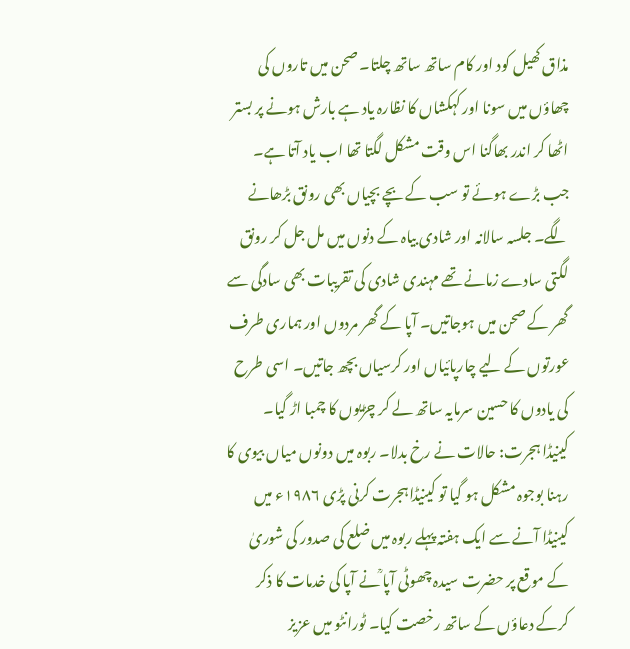مذاق کھیل کود اور کام ساتھ ساتھ چلتا۔ صحن میں تاروں کی چھاؤں میں سونا اور کہکشاں کا نظارہ یاد ہے بارش ہونے پر بستر اٹھا کر اندر بھاگنا اس وقت مشکل لگتا تھا اب یاد آتا ہے۔ جب بڑے ہوئے تو سب کے بچے بچیاں بھی رونق بڑھانے لگے۔ جلسہ سالانہ اور شادی بیاہ کے دنوں میں مل جل کر رونق لگتی سادے زمانے تھے مہندی شادی کی تقریبات بھی سادگی سے گھر کے صحن میں ہوجاتیں۔ آپا کے گھر مردوں اور ہماری طرف عورتوں کے لیے چارپائیاں اور کرسیاں بچھ جاتیں۔ اسی طرح کی یادوں کا حسین سرمایہ ساتھ لے کر چڑیوں کا چمبا اڑ گیا۔
کینیڈا ہجرت: حالات نے رخ بدلا۔ ربوہ میں دونوں میاں بیوی کا رہنا بوجوہ مشکل ہو گیا تو کینیڈاہجرت کرنی پڑی ۱۹۸۶ء میں کینیڈا آنے سے ایک ہفتہ پہلے ربوہ میں ضلع کی صدور کی شوریٰ کے موقع پر حضرت سیدہ چھوٹی آپا ؒنے آپا کی خدمات کا ذکر کرکے دعاؤں کے ساتھ رخصت کیا۔ ٹورانٹو میں عزیز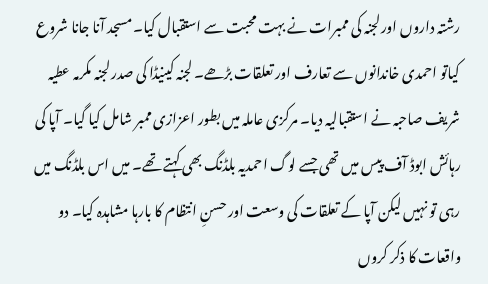رشتہ داروں اور لجنہ کی ممبرات نے بہت محبت سے استقبال کیا۔ مسجد آنا جانا شروع کیاتو احمدی خاندانوں سے تعارف اور تعلقات بڑھے۔ لجنہ کینیڈا کی صدر لجنہ مکرمہ عطیہ شریف صاحبہ نے استقبالیہ دیا۔ مرکزی عاملہ میں بطور اعزازی ممبر شامل کیا گیا۔ آپا کی رہائش ابوڈ آف پیس میں تھی جسے لوگ احمدیہ بلڈنگ بھی کہتے تھے۔ میں اس بلڈنگ میں رہی تو نہیں لیکن آپا کے تعلقات کی وسعت اور حسنِ انتظام کا بارہا مشاہدہ کیا۔ دو واقعات کا ذکر کروں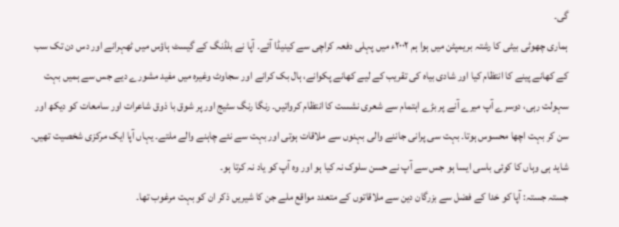گی۔
ہماری چھوٹی بیٹی کا رشتہ بریمپٹن میں ہوا ہم ۲۰۰۲ء میں پہلی دفعہ کراچی سے کینیڈا آئے۔ آپا نے بلڈنگ کے گیسٹ ہاؤس میں ٹھہرانے اور دس دن تک سب کے کھانے پینے کا انتظام کیا اور شادی بیاہ کی تقریب کے لیے کھانے پکوانے، ہال بک کرانے اور سجاوٹ وغیرہ میں مفید مشورے دیے جس سے ہمیں بہت سہولت رہی، دوسرے آپ میرے آنے پر بڑے اہتمام سے شعری نشست کا انتظام کرواتیں۔ رنگا رنگ سٹیج اور پر شوق با ذوق شاعرات اور سامعات کو دیکھ اور سن کر بہت اچھا محسوس ہوتا۔ بہت سی پرانی جاننے والی بہنوں سے ملاقات ہوتی اور بہت سے نئے چاہنے والے ملتے۔ یہاں آپا ایک مرکزی شخصیت تھیں۔ شاید ہی وہاں کا کوئی باسی ایسا ہو جس سے آپ نے حسن سلوک نہ کیا ہو اور وہ آپ کو یاد نہ کرتا ہو۔
جستہ جستہ: آپا کو خدا کے فضل سے بزرگان دین سے ملاقاتوں کے متعدد مواقع ملے جن کا شیریں ذکر ان کو بہت مرغوب تھا۔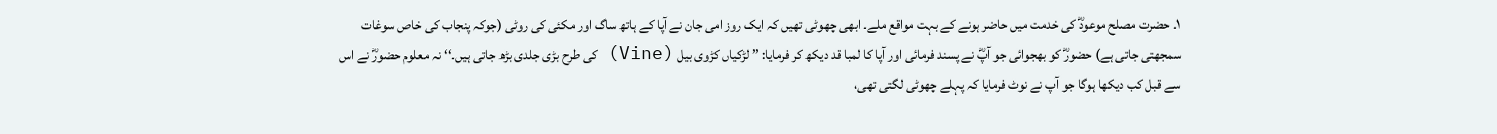۱۔ حضرت مصلح موعودؓ کی خدمت میں حاضر ہونے کے بہت مواقع ملے۔ ابھی چھوٹی تھیں کہ ایک روز امی جان نے آپا کے ہاتھ ساگ اور مکئی کی روٹی (جوکہ پنجاب کی خاص سوغات سمجھتی جاتی ہے) حضورؓ کو بھجوائی جو آپؓ نے پسند فرمائی اور آپا کا لمبا قد دیکھ کر فرمایا: ’’ لڑکیاں کڑوی بیل (Vine) کی طرح بڑی جلدی بڑھ جاتی ہیں۔‘‘ نہ معلوم حضورؓ نے اس سے قبل کب دیکھا ہوگا جو آپ نے نوٹ فرمایا کہ پہلے چھوٹی لگتی تھی،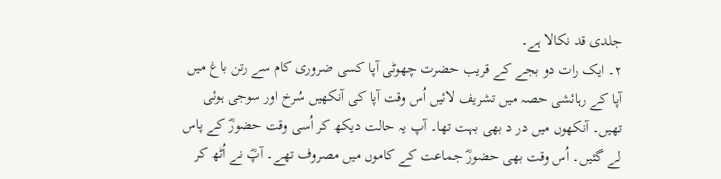جلدی قد نکالا ہے۔
۲۔ ایک رات دو بجے کے قریب حضرت چھوٹی آپا کسی ضروری کام سے رتن باغ میں آپا کے رہائشی حصہ میں تشریف لائیں اُس وقت آپا کی آنکھیں سُرخ اور سوجی ہوئی تھیں۔ آنکھوں میں در د بھی بہت تھا۔ آپ یہ حالت دیکھ کر اُسی وقت حضورؓ کے پاس لے گئیں۔ اُس وقت بھی حضورؓ جماعت کے کاموں میں مصروف تھے۔ آپؓ نے اُٹھ کر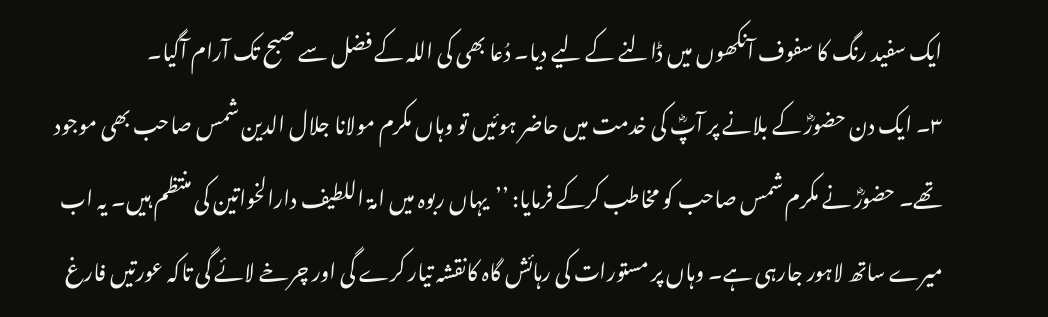ایک سفید رنگ کا سفوف آنکھوں میں ڈالنے کے لیے دیا۔ دُعا بھی کی اللہ کے فضل سے صبح تک آرام آگیا۔
۳۔ ایک دن حضورؓ کے بلانے پر آپؓ کی خدمت میں حاضر ہوئیں تو وہاں مکرم مولانا جلال الدین شمس صاحب بھی موجود تھے۔ حضورؓ نے مکرم شمس صاحب کو مخاطب کرکے فرمایا: ’’یہاں ربوہ میں امۃ اللطیف دارالخواتین کی منتظم ہیں۔ یہ اب میرے ساتھ لاہور جارہی ہے۔ وہاں پر مستورات کی رہائش گاہ کانقشہ تیار کرے گی اور چرخے لائے گی تاکہ عورتیں فارغ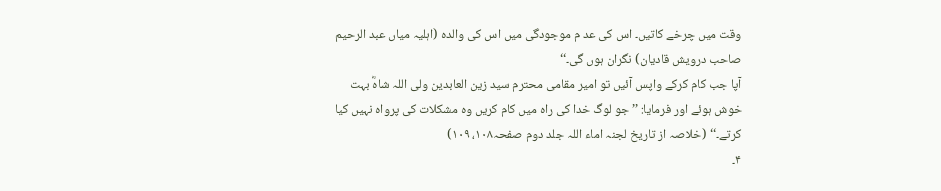وقت میں چرخے کاتیں۔ اس کی عد م موجودگی میں اس کی والدہ (اہلیہ میاں عبد الرحیم صاحب درویش قادیان) نگران ہوں گی۔‘‘
آپا جب کام کرکے واپس آئیں تو امیر مقامی محترم سید زین العابدین ولی اللہ شاہؓ بہت خوش ہوئے اور فرمایا: ’’جو لوگ خدا کی راہ میں کام کریں وہ مشکلات کی پرواہ نہیں کیا کرتے۔‘‘ (خلاصہ از تاریخ لجنہ اماء اللہ جلد دوم صفحہ۱۰۸، ۱۰۹)
۴۔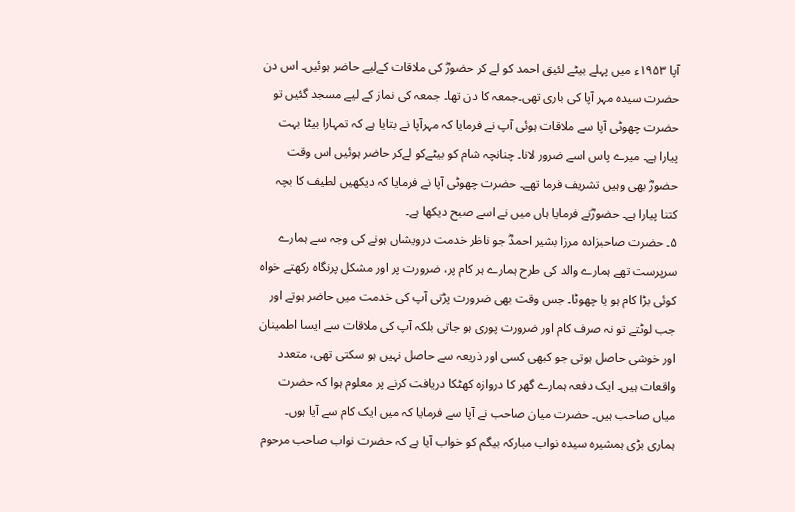آپا ۱۹۵۳ء میں پہلے بیٹے لئیق احمد کو لے کر حضورؓ کی ملاقات کےلیے حاضر ہوئیں۔ اس دن حضرت سیدہ مہر آپا کی باری تھی۔جمعہ کا دن تھا۔ جمعہ کی نماز کے لیے مسجد گئیں تو حضرت چھوٹی آپا سے ملاقات ہوئی آپ نے فرمایا کہ مہرآپا نے بتایا ہے کہ تمہارا بیٹا بہت پیارا ہے۔ میرے پاس اسے ضرور لانا۔ چنانچہ شام کو بیٹےکو لےکر حاضر ہوئیں اس وقت حضورؓ بھی وہیں تشریف فرما تھے۔ حضرت چھوٹی آپا نے فرمایا کہ دیکھیں لطیف کا بچہ کتنا پیارا ہے۔ حضورؓنے فرمایا ہاں میں نے اسے صبح دیکھا ہے۔
۵۔ حضرت صاحبزادہ مرزا بشیر احمدؓ جو ناظر خدمت درویشاں ہونے کی وجہ سے ہمارے سرپرست تھے ہمارے والد کی طرح ہمارے ہر کام پر، ضرورت پر اور مشکل پرنگاہ رکھتے خواہ کوئی بڑا کام ہو یا چھوٹا۔ جس وقت بھی ضرورت پڑتی آپ کی خدمت میں حاضر ہوتے اور جب لوٹتے تو نہ صرف کام اور ضرورت پوری ہو جاتی بلکہ آپ کی ملاقات سے ایسا اطمینان اور خوشی حاصل ہوتی جو کبھی کسی اور ذریعہ سے حاصل نہیں ہو سکتی تھی، متعدد واقعات ہیں۔ ایک دفعہ ہمارے گھر کا دروازہ کھٹکا دریافت کرنے پر معلوم ہوا کہ حضرت میاں صاحب ہیں۔ حضرت میان صاحب نے آپا سے فرمایا کہ میں ایک کام سے آیا ہوں۔ ہماری بڑی ہمشیرہ سیدہ نواب مبارکہ بیگم کو خواب آیا ہے کہ حضرت نواب صاحب مرحوم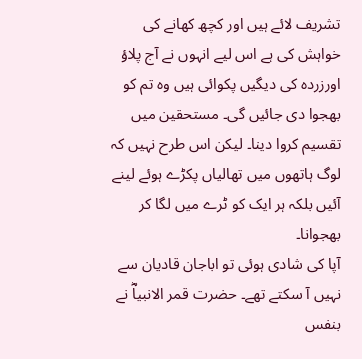تشریف لائے ہیں اور کچھ کھانے کی خواہش کی ہے اس لیے انہوں نے آج پلاؤ اورزردہ کی دیگیں پکوائی ہیں وہ تم کو بھجوا دی جائیں گی۔ مستحقین میں تقسیم کروا دینا۔ لیکن اس طرح نہیں کہ لوگ ہاتھوں میں تھالیاں پکڑے ہوئے لینے آئیں بلکہ ہر ایک کو ٹرے میں لگا کر بھجوانا۔
آپا کی شادی ہوئی تو اباجان قادیان سے نہیں آ سکتے تھے۔ حضرت قمر الانبیاؓ نے بنفس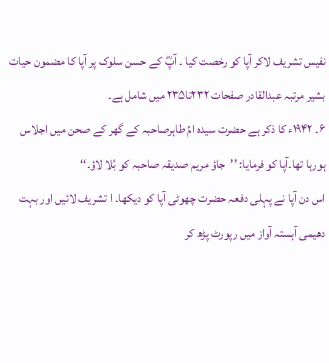نفیس تشریف لاکر آپا کو رخصت کیا ۔ آپؓ کے حسن سلوک پر آپا کا مضمون حیات بشیر مرتبہ عبدالقادر صفحات ۲۳۲تا۲۳۵ میں شامل ہے۔
۶۔ ۱۹۴۲ء کا ذکر ہے حضرت سیدہ امِّ طاہرصاحبہ کے گھر کے صحن میں اجلاس ہورہا تھا۔آپا کو فرمایا: ’’جاؤ مریم صدیقہ صاحبہ کو بُلا لاؤ۔‘‘
اس دن آپا نے پہلی دفعہ حضرت چھوٹی آپا کو دیکھا۔ ا تشریف لائیں اور بہت دھیمی آہستہ آواز میں رپورٹ پڑھ کر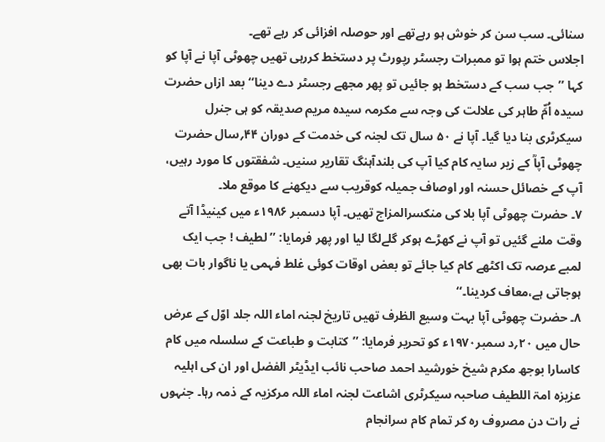سنائی۔ سب سن کر خوش ہو رہےتھے اور حوصلہ افزائی کر رہے تھے۔
اجلاس ختم ہوا تو ممبرات رجسٹر رپورٹ پر دستخط کررہی تھیں چھوٹی آپا نے آپا کو کہا ’’جب سب کے دستخط ہو جائیں تو پھر مجھے رجسٹر دے دینا‘‘ بعد ازاں حضرت سیدہ اُمِّ طاہر کی علالت کی وجہ سے مکرمہ سیدہ مریم صدیقہ کو ہی جنرل سیکرٹری بنا دیا گیا۔ آپا نے ۵۰ سال تک لجنہ کی خدمت کے دوران ۴۴؍سال حضرت چھوٹی آپاؒ کے زیر سایہ کام کیا آپ کی بلندآہنگ تقاریر سنیں۔ شفقتوں کا مورد رہیں، آپ کے خصائل حسنہ اور اوصاف جمیلہ کوقریب سے دیکھنے کا موقع ملا۔
۷۔ حضرت چھوٹی آپا بلا کی منکسرالمزاج تھیں۔ آپا دسمبر ۱۹۸۶ء میں کینیڈا آتے وقت ملنے گئیں تو آپ نے کھڑے ہوکر گلےلگا لیا اور پھر فرمایا: ’’لطیف ! جب ایک لمبے عرصہ تک اکٹھے کام کیا جائے تو بعض اوقات کوئی غلط فہمی یا ناگوار بات بھی ہوجاتی ہے،معاف کردینا۔‘‘
۸۔ حضرت چھوٹی آپا بہت وسیع الظرف تھیں تاریخ لجنہ اماء اللہ جلد اوّل کے عرض حال میں ۲۰؍د سمبر۱۹۷۰ء کو تحریر فرمایا: ’’کتابت و طباعت کے سلسلہ میں کام کاسارا بوجھ مکرم شیخ خورشید احمد صاحب نائب ایڈیٹر الفضل اور ان کی اہلیہ عزیزہ امۃ اللطیف صاحبہ سیکرٹری اشاعت لجنہ اماء اللہ مرکزیہ کے ذمہ رہا۔ جنہوں نے رات دن مصروف رہ کر تمام کام سرانجام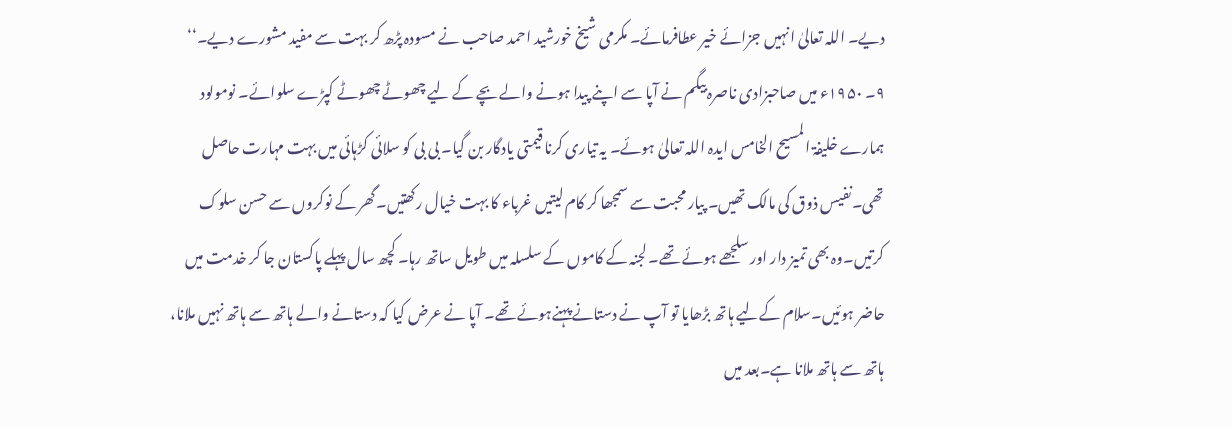دیے۔ اللہ تعالیٰ انہیں جزائے خیر عطافرمائے۔ مکرمی شیخ خورشید احمد صاحب نے مسودہ پڑھ کر بہت سے مفید مشورے دیے۔‘‘
۹۔ ۱۹۵۰ء میں صاحبزادی ناصرہ بیگم نے آپا سے اپنے پیدا ہونے والے بچے کے لیے چھوٹے چھوٹے کپڑے سلوائے۔ نومولود ہمارے خلیفۃ المسیح الخامس ایدہ اللہ تعالیٰ ہوئے۔ یہ تیاری کرنا قیمتی یادگار بن گیا۔ بی بی کو سلائی کڑہائی میں بہت مہارت حاصل تھی۔نفیس ذوق کی مالک تھیں۔ پیار محبت سے سمجھا کر کام لیتیں غرباء کا بہت خیال رکھتیں۔گھر کے نوکروں سے حسن سلوک کرتیں۔وہ بھی تمیز دار اور سلجھے ہوئے تھے۔ لجنہ کے کاموں کے سلسلہ میں طویل ساتھ رہا۔ کچھ سال پہلے پاکستان جا کر خدمت میں حاضر ہوئیں۔سلام کےلیے ہاتھ بڑھایا تو آپ نے دستانے پہنےہوئے تھے۔ آپا نے عرض کیا کہ دستانے والے ہاتھ سے ہاتھ نہیں ملانا، ہاتھ سے ہاتھ ملانا ہے۔بعد میں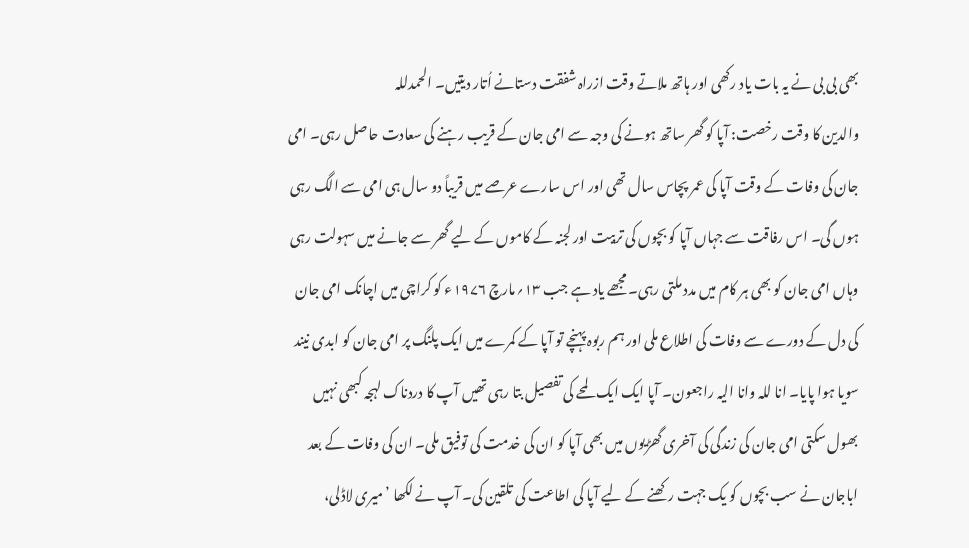بھی بی بی نے یہ بات یاد رکھی اور ہاتھ ملاتے وقت ازراہ شفقت دستانے اُتار دیتیں۔ الحمدللہ
والدین کا وقت رخصت: آپا کو گھر ساتھ ہونے کی وجہ سے امی جان کے قریب رہنے کی سعادت حاصل رہی۔ امی جان کی وفات کے وقت آپا کی عمر پچاس سال تھی اور اس سارے عرصے میں قریباً دو سال ہی امی سے الگ رہی ہوں گی۔ اس رفاقت سے جہاں آپا کو بچوں کی تربیت اور لجنہ کے کاموں کے لیے گھر سے جانے میں سہولت رہی وہاں امی جان کو بھی ہر کام میں مدد ملتی رہی۔ مجھے یاد ہے جب ۱۳؍مارچ ۱۹۷۶ء کو کراچی میں اچانک امی جان کی دل کے دورے سے وفات کی اطلاع ملی اور ہم ربوہ پہنچے تو آپا کے کمرے میں ایک پلنگ پر امی جان کو ابدی نیند سویا ہوا پایا۔ انا للہ وانا الیہ راجعون۔ آپا ایک ایک لمحے کی تفصیل بتا رہی تھیں آپ کا دردناک لہجہ کبھی نہیں بھول سکتی امی جان کی زندگی کی آخری گھڑیوں میں بھی آپا کو ان کی خدمت کی توفیق ملی۔ ان کی وفات کے بعد اباجان نے سب بچوں کو یک جہت رکھنے کے لیے آپا کی اطاعت کی تلقین کی۔ آپ نے لکھا ’میری لاڈلی،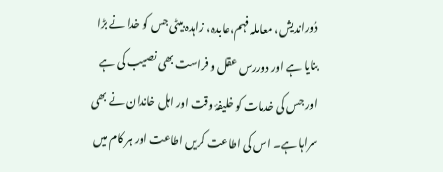دُوراندیش، معاملہ فہم،عابدہ، زاہدہ بیٹی جس کو خدا نے بڑا بنایا ہے اور دوررس عقل و فراست بھی نصیب کی ہے اور جس کی خدمات کو خلیفۂ وقت اور اہل خاندان نے بھی سراہا ہے۔ اس کی اطاعت کریں اطاعت اور ہر کام میں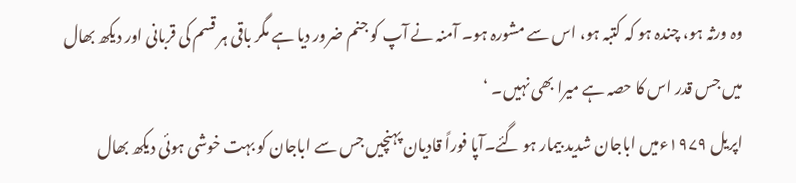وہ ورثہ ہو، چندہ ہو کہ کتبہ ہو، اس سے مشورہ ہو۔ آمنہ نے آپ کو جنم ضرور دیا ہے مگر باقی ہر قسم کی قربانی اور دیکھ بھال میں جس قدر اس کا حصہ ہے میرا بھی نہیں۔ ‘
اپریل ۱۹۷۹ءمیں اباجان شدید بیمار ہو گئے۔آپا فوراً قادیان پہنچیں جس سے اباجان کو بہت خوشی ہوئی دیکھ بھال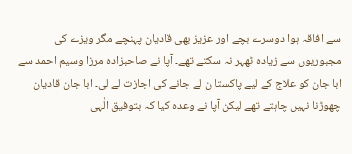سے افاقہ ہوا دوسرے بچے اور عزیز بھی قادیان پہنچے مگر ویزے کی مجبوریوں سے زیادہ ٹھہر نہ سکتے تھے۔ آپا نے صاحبزادہ مرزا وسیم احمد سے ابا جان کو علاج کے لیے پاکستا ن لے جانے کی اجازت لے لی۔ ابا جان قادیان چھوڑنا نہیں چاہتے تھے لیکن آپا نے وعدہ کیا کہ بتوفیق الٰہی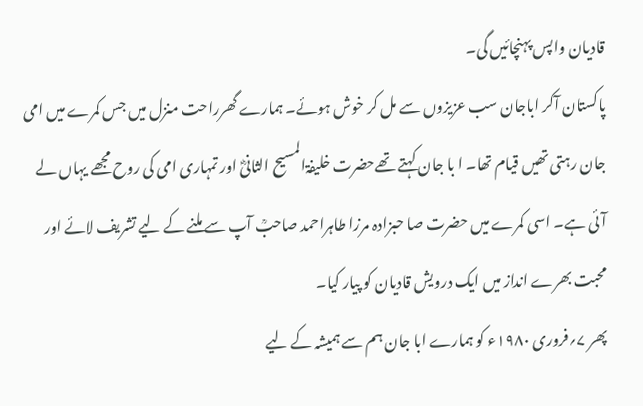قادیان واپس پہنچائیں گی۔
پاکستان آکر اباجان سب عزیزوں سے مل کر خوش ہوئے۔ ہمارے گھرراحت منزل میں جس کمرے میں امی جان رہتی تھیں قیام تھا۔ ا با جان کہتے تھےحضرت خلیفۃالمسیح الثانیؓ اور تمہاری امی کی روح مجھے یہاں لے آئی ہے۔ اسی کمرے میں حضرت صا حبزادہ مرزا طاہراحمد صاحبؒ آپ سے ملنے کے لیے تشریف لائے اور محبت بھرے انداز میں ایک درویش قادیان کو پیار کیا۔
پھر ۷؍فروری ۱۹۸۰ء کو ہمارے ابا جان ہم سے ہمیشہ کے لیے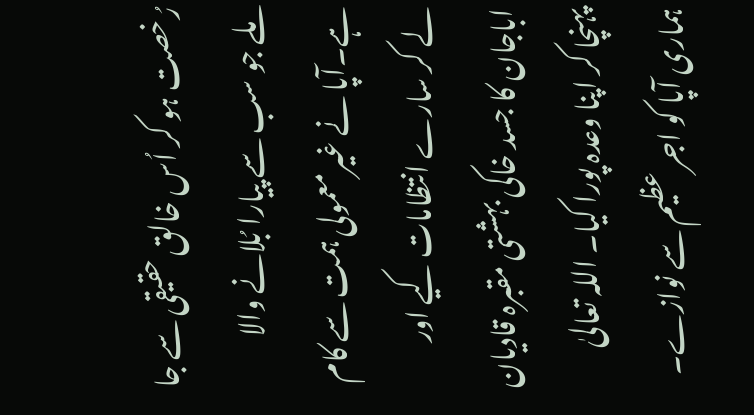رُخصت ہو کر اُس خالق حقیقی سے جا ملے جو سب سے پیارا بُلانے والا ہے۔آپا نے غیرمعمولی ہمت سے کام لے کر سارے انتظامات کیے اور اباجان کا جسد خاکی بہشتی مقبرہ قادیان پہنچا کر اپنا وعدہ پورا کیا۔ اللہ تعالیٰ ہماری آپا کو اجر عظیم سے نوازے۔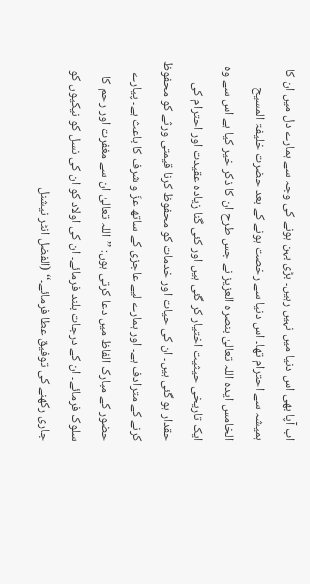اب آپا بھی اس دنیا میں نہیں رہیں۔ بڑی بہن ہونے کی وجہ سے ہمارے دل میں ان کا ہمیشہ سے احترام تھا۔ اس دنیا سے رخصت ہونے کے بعد حضرت خلیفۃ المسیح الخامس ایدہ اللہ تعالیٰ بنصرہ العزیز نے جس طرح ان کا ذکر خیر کیا ہے اس سے وہ ایک تاریخی حیثیت اختیار کر گئی ہیں اور کئی گنا زیادہ عقیدت اور احترام کی حقدار ہو گئی ہیں۔ ان کی حیات اور خدمات کو محفوظ کرنا قیمتی ورثے کو محفوظ کرنے کے مترادف ہے۔ اور ہمارے لیے عاجزی کے ساتھ عزّ و شرف کا باعث ہے۔ پیارے حضور کے مبارک الفاظ میں دعا کرتی ہوں: ’’اللہ تعالیٰ ان سے مغفرت اور رحم کا سلوک فرمائے۔ ان کے درجات بلند فرمائے۔ ان کی اولاد کو ان کی نسل کو نیکیوں کو جاری رکھنے کی توفیق عطا فرمائے۔‘‘ (الفضل انٹر نیشنل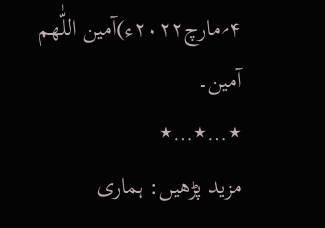۴؍مارچ۲۰۲۲ء)آمین اللّٰھم آمین۔
٭…٭…٭
مزید پڑھیں: ہماری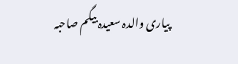پیاری والدہ سعیدہ بیگم صاحبہ